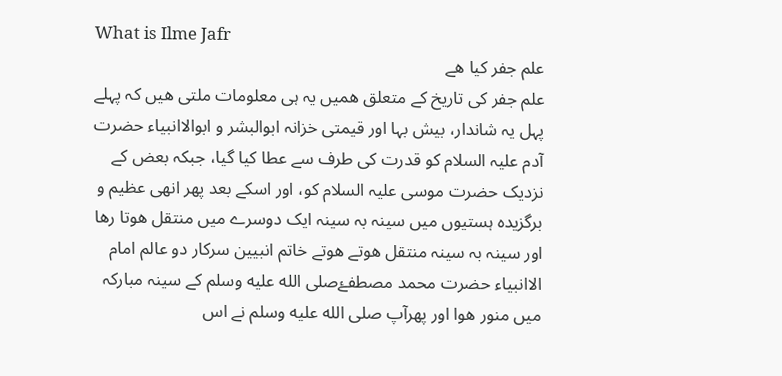What is Ilme Jafr
علم جفر کیا ھے
علم جفر کی تاریخ کے متعلق ھمیں یہ ہی معلومات ملتی ھیں کہ پہلے پہل یہ شاندار، بیش بہا اور قیمتی خزانہ ابوالبشر و ابوالاانبیاء حضرت آدم علیہ السلام کو قدرت کی طرف سے عطا کیا گیا، جبکہ بعض کے نزدیک حضرت موسی علیہ السلام کو، اور اسکے بعد پھر انھی عظیم و برگزیدہ ہستیوں میں سینہ بہ سینہ ایک دوسرے میں منتقل ھوتا رھا اور سینہ بہ سینہ منتقل ھوتے ھوتے خاتم انبیین سرکار دو عالم امام الاانبیاء حضرت محمد مصطفۓصلى الله عليه وسلم کے سینہ مبارکہ میں منور ھوا اور پھرآپ صلى الله عليه وسلم نے اس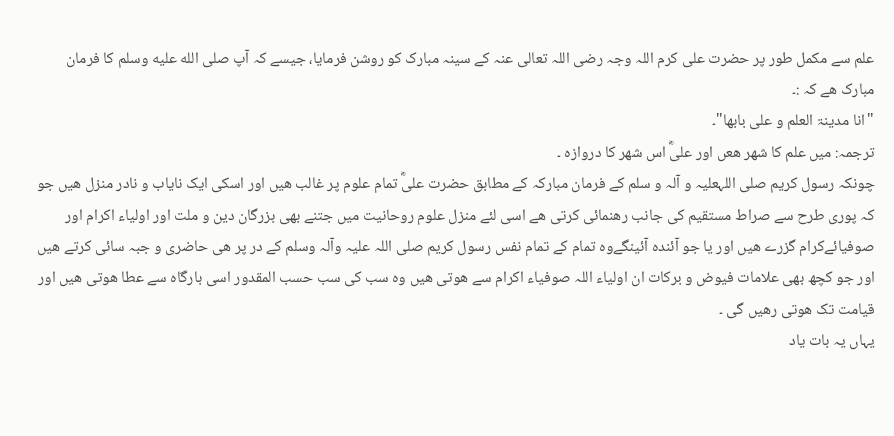علم سے مکمل طور پر حضرت علی کرم اللہ وجہ رضی اللہ تعالی عنہ کے سینہ مبارک کو روشن فرمایا، جیسے کہ آپ صلى الله عليه وسلم کا فرمان مبارک ھے کہ :۔
"انا مدینۃ العلم و علی بابھا"۔
ترجمہ: میں علم کا شھر ھعں اور علیؓ اس شھر کا دروازہ ۔
چونکہ رسول کریم صلی اللہعلیہ و آلہ و سلم کے فرمان مبارکہ کے مطابق حضرت علیؓ تمام علوم پر غالب ھیں اور اسکی ایک نایاب و نادر منزل ھیں جو کہ پوری طرح سے صراط مستقیم کی جانب رھنمائی کرتی ھے اسی لئے منزل علوم روحانیت میں جتنے بھی بزرگان دین و ملت اور اولیاء اکرام اور صوفیائےکرام گزرے ھیں اور یا جو آئندہ آئینگےوہ تمام کے تمام نفس رسول کریم صلی اللہ علیہ وآلہ وسلم کے در پر ھی حاضری و جبہ سائی کرتے ھیں اور جو کچھ بھی علامات فیوض و برکات ان اولیاء اللہ صوفیاء اکرام سے ھوتی ھیں وہ سب کی سب حسب المقدور اسی بارگاہ سے عطا ھوتی ھیں اور قیامت تک ھوتی رھیں گی ۔
یہاں یہ بات یاد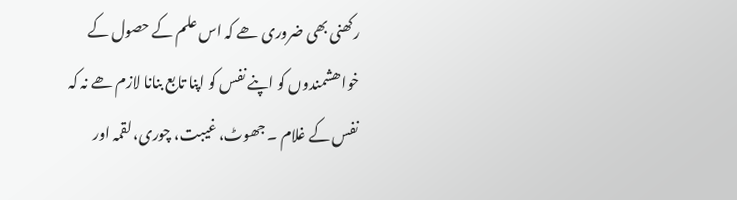رکھنی بھی ضروری ھے کہ اس علم کے حصول کے خواھشمندوں کو اپنے نفس کو اپنا تابع بنانا لازم ھے نہ کہ نفس کے غلام ۔ جھوٹ، غیبت، چوری، لقمہ اور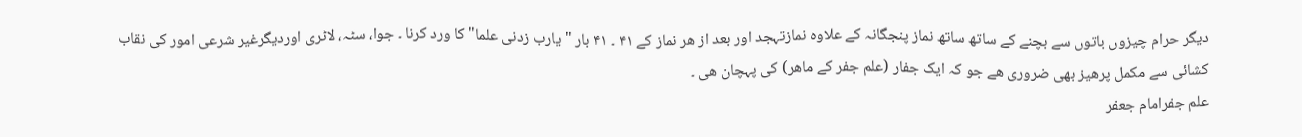دیگر حرام چیزوں باتوں سے بچنے کے ساتھ ساتھ نماز پنجگانہ کے علاوہ نمازتہجد اور بعد از ھر نماز کے ۴۱ ۔ ۴۱ بار " یارب زدنی علما" کا ورد کرنا ۔ جوا، سٹہ، لاٹری اوردیگرغیر شرعی امور کی نقاب کشائی سے مکمل پرھیز بھی ضروری ھے جو کہ ایک جفار (علم جفر کے ماھر) کی پہچان ھی ۔
علم جفرامام جعفر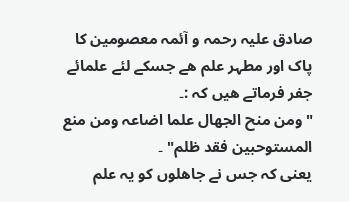صادق علیہ رحمہ و آئمہ معصومین کا پاک اور مطہر علم ھے جسکے لئے علمائے جفر فرماتے ھیں کہ :۔
"ومن منح الجھال علما اضاعہ ومن منع المستوحبین فقد ظلم" ۔
یعنی کہ جس نے جاھلوں کو یہ علم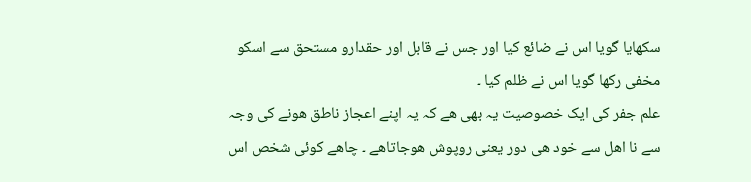سکھایا گویا اس نے ضائع کیا اور جس نے قابل اور حقدارو مستحق سے اسکو مخفی رکھا گویا اس نے ظلم کیا ۔
علم جفر کی ایک خصوصیت یہ بھی ھے کہ یہ اپنے اعجاز ناطق ھونے کی وجہ سے نا اھل سے خود ھی دور یعنی روپوش ھوجاتاھے ۔ چاھے کوئی شخص اس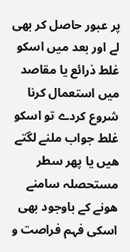پر عبور حاصل کر بھی لے اور بعد میں اسکو غلط ذرائع یا مقاصد میں استعمال کرنا شروع کردے تو اسکو غلط جواب ملنے لگتے ھیں یا پھر سطر مستحصلہ سامنے ھونے کے باوجود بھی اسکی فہم فراصت و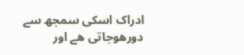ادراک اسکی سمجھ سے دورھوجاتی ھے اور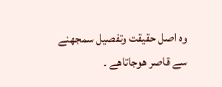وہ اصل حقیقت وتفصیل سمجھنے سے قاصر ھوجاتاھے ۔